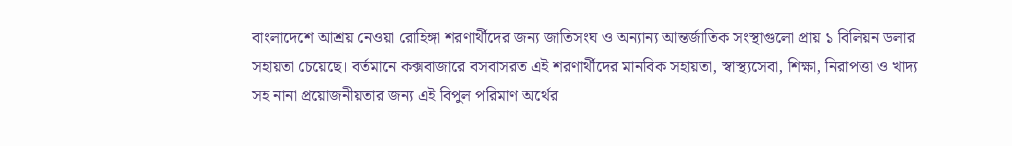বাংলাদেশে আশ্রয় নেওয়া রোহিঙ্গা শরণার্থীদের জন্য জাতিসংঘ ও অন্যান্য আন্তর্জাতিক সংস্থাগুলো প্রায় ১ বিলিয়ন ডলার সহায়তা চেয়েছে। বর্তমানে কক্সবাজারে বসবাসরত এই শরণার্থীদের মানবিক সহায়তা, স্বাস্থ্যসেবা, শিক্ষা, নিরাপত্তা ও খাদ্য সহ নানা প্রয়োজনীয়তার জন্য এই বিপুল পরিমাণ অর্থের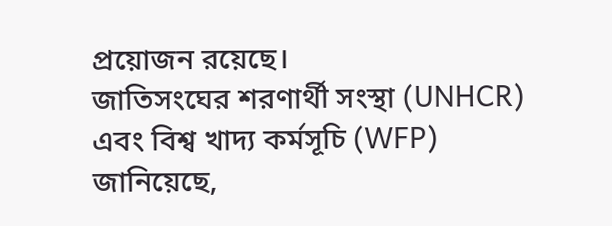প্রয়োজন রয়েছে।
জাতিসংঘের শরণার্থী সংস্থা (UNHCR) এবং বিশ্ব খাদ্য কর্মসূচি (WFP) জানিয়েছে,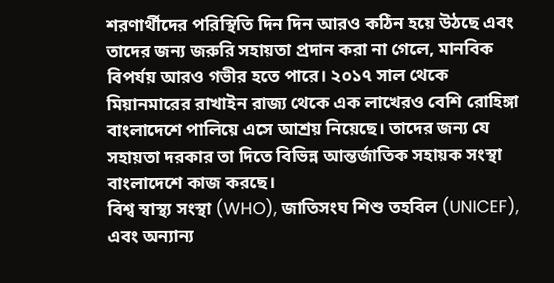শরণার্থীদের পরিস্থিতি দিন দিন আরও কঠিন হয়ে উঠছে এবং তাদের জন্য জরুরি সহায়তা প্রদান করা না গেলে, মানবিক বিপর্যয় আরও গভীর হতে পারে। ২০১৭ সাল থেকে মিয়ানমারের রাখাইন রাজ্য থেকে এক লাখেরও বেশি রোহিঙ্গা বাংলাদেশে পালিয়ে এসে আশ্রয় নিয়েছে। তাদের জন্য যে সহায়তা দরকার তা দিতে বিভিন্ন আন্তর্জাতিক সহায়ক সংস্থা বাংলাদেশে কাজ করছে।
বিশ্ব স্বাস্থ্য সংস্থা (WHO), জাতিসংঘ শিশু তহবিল (UNICEF), এবং অন্যান্য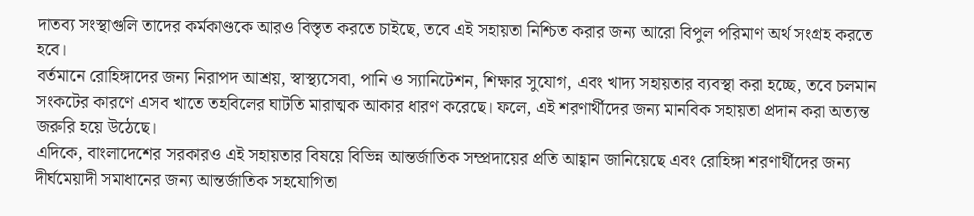দাতব্য সংস্থাগুলি তাদের কর্মকাণ্ডকে আরও বিস্তৃত করতে চাইছে, তবে এই সহায়তা নিশ্চিত করার জন্য আরো বিপুল পরিমাণ অর্থ সংগ্রহ করতে হবে।
বর্তমানে রোহিঙ্গাদের জন্য নিরাপদ আশ্রয়, স্বাস্থ্যসেবা, পানি ও স্যানিটেশন, শিক্ষার সুযোগ, এবং খাদ্য সহায়তার ব্যবস্থা করা হচ্ছে, তবে চলমান সংকটের কারণে এসব খাতে তহবিলের ঘাটতি মারাত্মক আকার ধারণ করেছে। ফলে, এই শরণার্থীদের জন্য মানবিক সহায়তা প্রদান করা অত্যন্ত জরুরি হয়ে উঠেছে।
এদিকে, বাংলাদেশের সরকারও এই সহায়তার বিষয়ে বিভিন্ন আন্তর্জাতিক সম্প্রদায়ের প্রতি আহ্বান জানিয়েছে এবং রোহিঙ্গা শরণার্থীদের জন্য দীর্ঘমেয়াদী সমাধানের জন্য আন্তর্জাতিক সহযোগিতা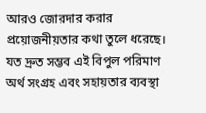আরও জোরদার করার প্রয়োজনীয়তার কথা তুলে ধরেছে।
যত দ্রুত সম্ভব এই বিপুল পরিমাণ অর্থ সংগ্রহ এবং সহায়তার ব্যবস্থা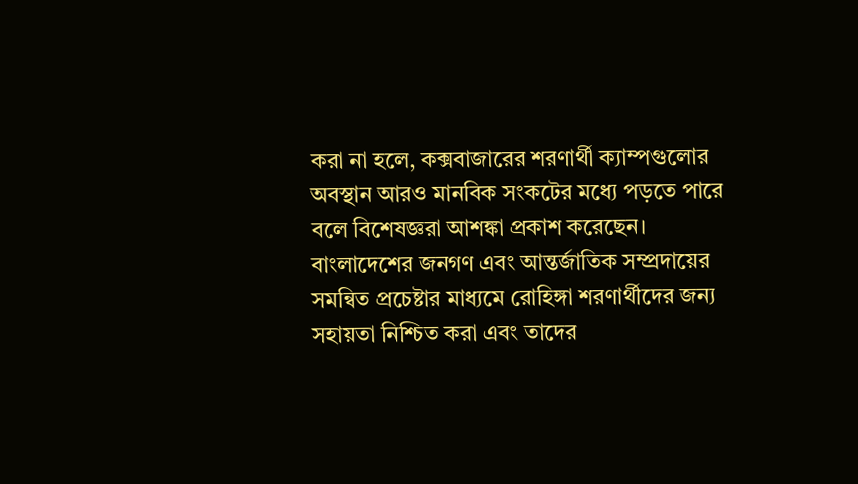করা না হলে, কক্সবাজারের শরণার্থী ক্যাম্পগুলোর অবস্থান আরও মানবিক সংকটের মধ্যে পড়তে পারে বলে বিশেষজ্ঞরা আশঙ্কা প্রকাশ করেছেন।
বাংলাদেশের জনগণ এবং আন্তর্জাতিক সম্প্রদায়ের সমন্বিত প্রচেষ্টার মাধ্যমে রোহিঙ্গা শরণার্থীদের জন্য সহায়তা নিশ্চিত করা এবং তাদের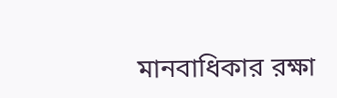মানবাধিকার রক্ষা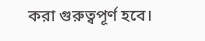করা গুরুত্বপূর্ণ হবে।